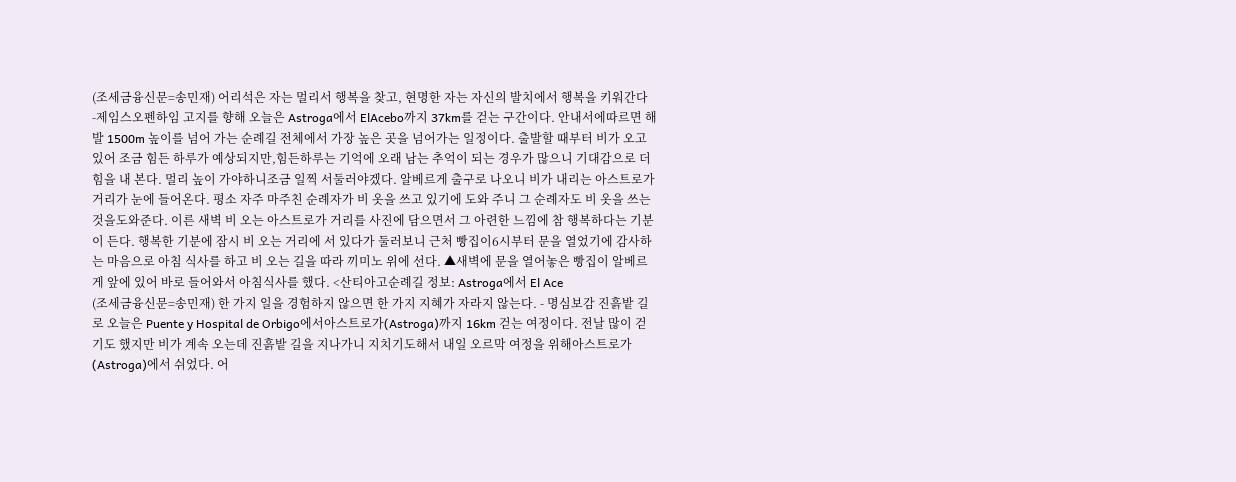(조세금융신문=송민재) 어리석은 자는 멀리서 행복을 찾고, 현명한 자는 자신의 발치에서 행복을 키워간다 -제임스오펜하임 고지를 향해 오늘은 Astroga에서 ElAcebo까지 37km를 걷는 구간이다. 안내서에따르면 해발 1500m 높이를 넘어 가는 순례길 전체에서 가장 높은 곳을 넘어가는 일정이다. 출발할 때부터 비가 오고 있어 조금 힘든 하루가 예상되지만,힘든하루는 기억에 오래 남는 추억이 되는 경우가 많으니 기대감으로 더 힘을 내 본다. 멀리 높이 가야하니조금 일찍 서둘러야겠다. 알베르게 출구로 나오니 비가 내리는 아스트로가 거리가 눈에 들어온다. 평소 자주 마주친 순례자가 비 옷을 쓰고 있기에 도와 주니 그 순례자도 비 옷을 쓰는 것을도와준다. 이른 새벽 비 오는 아스트로가 거리를 사진에 담으면서 그 아련한 느낌에 참 행복하다는 기분이 든다. 행복한 기분에 잠시 비 오는 거리에 서 있다가 둘러보니 근처 빵집이6시부터 문을 열었기에 감사하는 마음으로 아침 식사를 하고 비 오는 길을 따라 끼미노 위에 선다. ▲새벽에 문을 열어놓은 빵집이 알베르게 앞에 있어 바로 들어와서 아침식사를 했다. <산티아고순례길 정보: Astroga에서 El Ace
(조세금융신문=송민재) 한 가지 일을 경험하지 않으면 한 가지 지혜가 자라지 않는다. - 명심보감 진흙밭 길로 오늘은 Puente y Hospital de Orbigo에서아스트로가(Astroga)까지 16km 걷는 여정이다. 전날 많이 걷기도 했지만 비가 계속 오는데 진흙밭 길을 지나가니 지치기도해서 내일 오르막 여정을 위해아스트로가(Astroga)에서 쉬었다. 어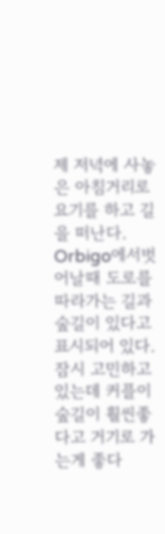제 저녁에 사놓은 아침거리로 요기를 하고 길을 떠난다. Orbigo에서벗어날때 도로를 따라가는 길과 숲길이 있다고 표시되어 있다. 잠시 고민하고 있는데 커플이 숲길이 훨씬좋다고 거기로 가는게 좋다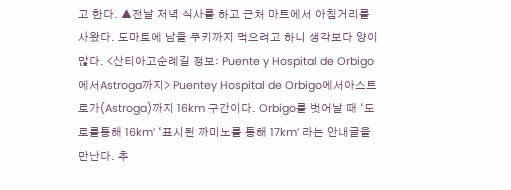고 한다. ▲전날 저녁 식사를 하고 근처 마트에서 아침거리를 사왔다. 도마토에 남을 쿠키까지 먹으려고 하니 생각보다 양이 많다. <산티아고순례길 정보: Puente y Hospital de Orbigo에서Astroga까지> Puentey Hospital de Orbigo에서아스트로가(Astroga)까지 16km 구간이다. Orbigo를 벗어날 때 ‘도로를통해 16km’ ‘표시된 까미노를 통해 17km’ 라는 안내글을 만난다. 추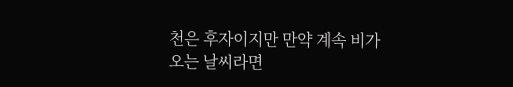천은 후자이지만 만약 계속 비가 오는 날씨라면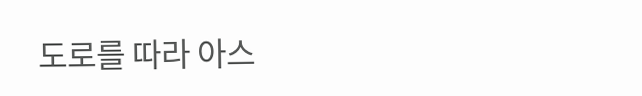도로를 따라 아스